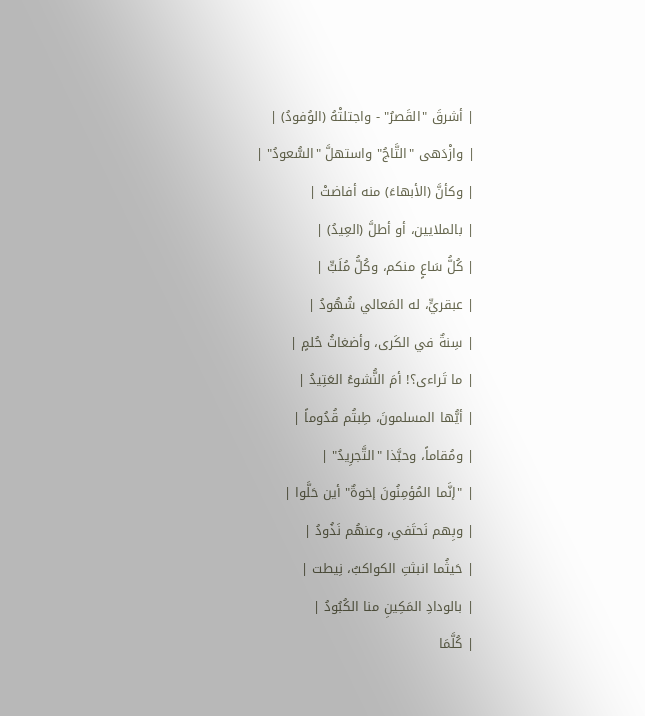| أشرقَ "القَصرُ" - واجتلتْهُ (الوُفودُ) |
| وازْدَهى "التَّاجُ" واستهلَّ "السُّعودُ" |
| وكأنَّ (الأبهاءَ) منه أفاضتْ |
| بالملايين، أو أطلَّ (العِيدُ) |
| كُلُّ سَاعٍ منكم، وكُلُّ مُلَبٍّ |
| عبقريٍّ، له المَعالي شُهُودُ |
| سِنةٌ في الكَرى، وأضغاثُ حُلمٍ |
| ما تَراءى؟! أمَ النُّشوءُ العَتِيدُ |
| أيُّها المسلمونَ، طِبتُم قُدُوماً |
| ومُقاماً، وحبَّذا "التَّجرِيدُ" |
| "إنَّما المُؤمِنُونَ إخوةٌ" أين حَلَّوا |
| وبِهم نَحتَفي، وعنهُم نَذُودُ |
| حَيثُما انبثتِ الكواكبُ، نِيطت |
| بالودادِ المَكِينِ منا الكُبُودُ |
| كُلَّمَا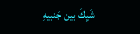شَيِكَ بين جَنبيهِ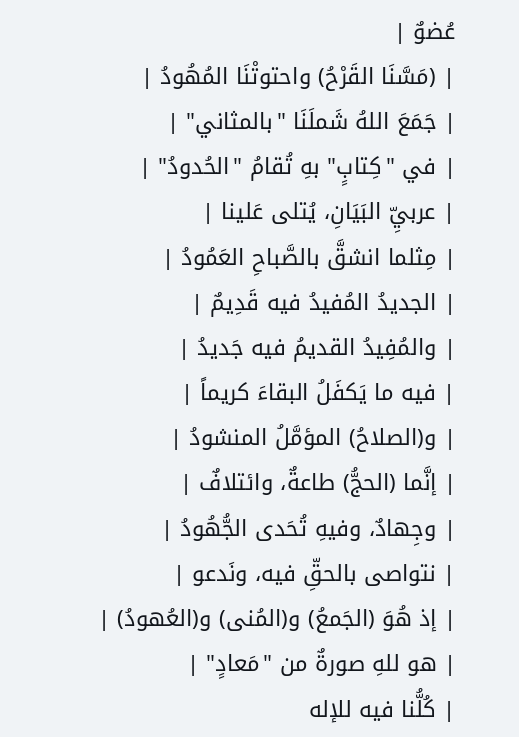عُضوٌ |
| (مَسَّنَا القَرْحُ) واحتوتْنَا المُهُودُ |
| جَمَعَ اللهُ شَملَنَا "بالمثاني" |
| في "كِتابٍ" بهِ تُقامُ "الحُدودُ" |
| عربيِّ البَيَانِ، يُتلى عَلينا |
| مِثلما انشقَّ بالصَّباحِ العَمُودُ |
| الجديدُ المُفيدُ فيه قَدِيمٌ |
| والمُفِيدُ القديمُ فيه جَديدُ |
| فيه ما يَكفَلُ البقاءَ كريماً |
| و(الصلاحُ) المؤمَّلُ المنشودُ |
| إنَّما (الحجُّ) طاعةٌ، وائتلافٌ |
| وجِهادٌ، وفيهِ تُحَدى الجُّهُودُ |
| نتواصى بالحقِّ فيه، ونَدعو |
| إذ هُوَ (الجَمعُ) و(المُنى) و(العُهودُ) |
| هو للهِ صورةٌ من "مَعادٍ" |
| كُلُّنا فيه للإله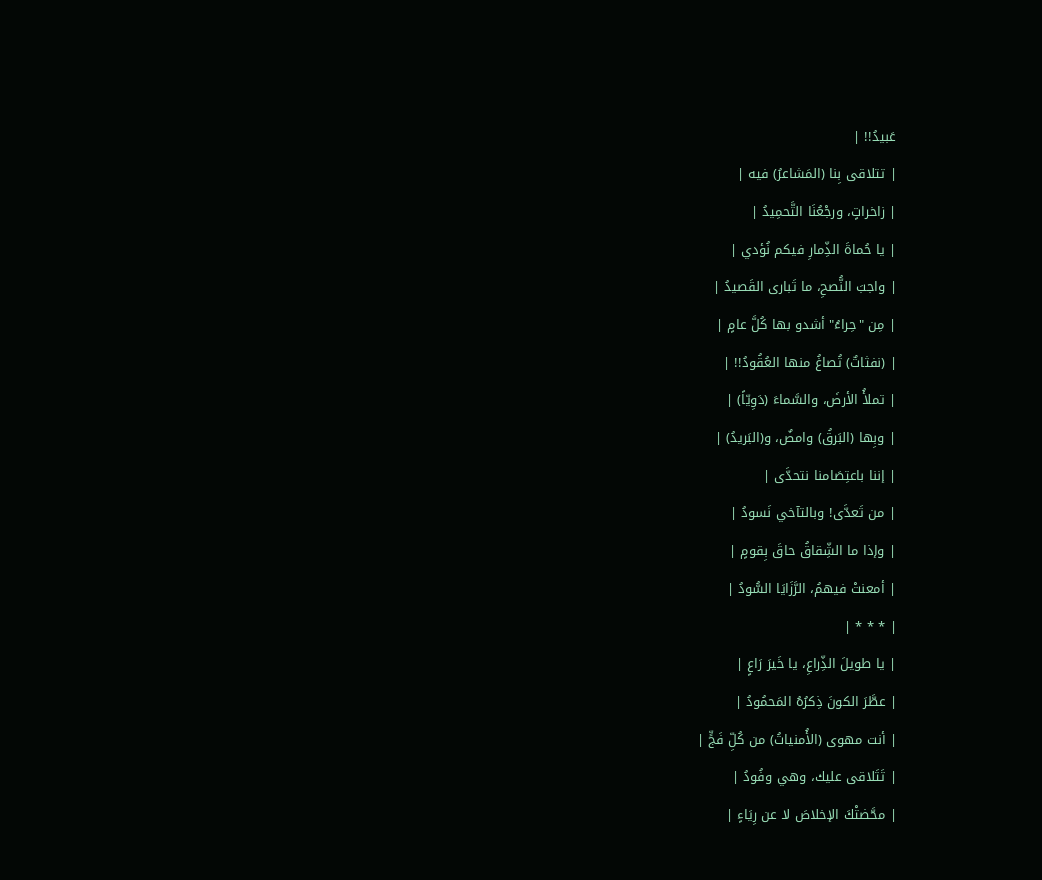عَبيدُ!! |
| تتلاقى بِنا (المَشاعرُ) فيه |
| زاخراتٍ، ورجْعُنَا التَّحمِيدُ |
| يا حُماةَ الذِّمارِ فيكم نُؤدي |
| واجبَ النُّصحِ، ما تَبارى القَصيدُ |
| مِن "حِراءُ" أشدو بها كُلَّ عامٍ |
| (نفثاتٌ) تُصاغُ منها العُقُودُ!! |
| تملأُ الأرضَ، والسَّماءَ (دَوِيّاً) |
| وبِها (البَرقُ) وامضٌ، و(البَريدُ) |
| إننا باعتِصَامنا نتحدَّى |
| من تَعدَّى! وبالتآخي نَسودُ |
| وإذا ما الشِّقاقُ حاقَ بِقومٍ |
| أمعنتْ فيهمُ، الرَّزَايَا السُّودُ |
| * * * |
| يا طويلَ الذِّراعِ، يا خَيرَ رَاعٍ |
| عطَّرَ الكونَ ذِكرُهُ المَحمُودُ |
| أنت مهوى (الأُمنياتُ) من كُلِّ فَجٍّ |
| تَتَلاقى عليك، وهي وفُودُ |
| محَّضتْكَ الإخلاصَ لا عن رِيَاءٍ |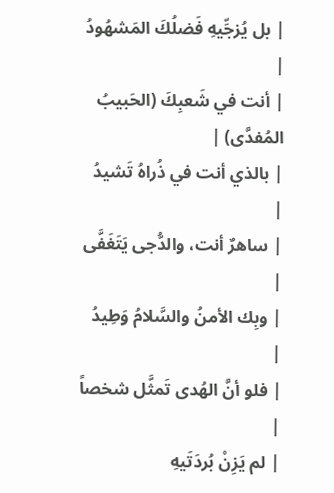| بل يُزجِّيهِ فَضلُكَ المَشهُودُ |
| أنت في شَعبِكَ (الحَبيبُ المُفدَّى) |
| بالذي أنت في ذُراهُ تَشيدُ |
| ساهرٌ أنت، والدُّجى يَتَغَفَّى |
| وبِك الأمنُ والسَّلامُ وَطِيدُ |
| فلو أنَّ الهُدى تَمثَّل شخصاً |
| لم يَزِنْ بُردَتَيهِ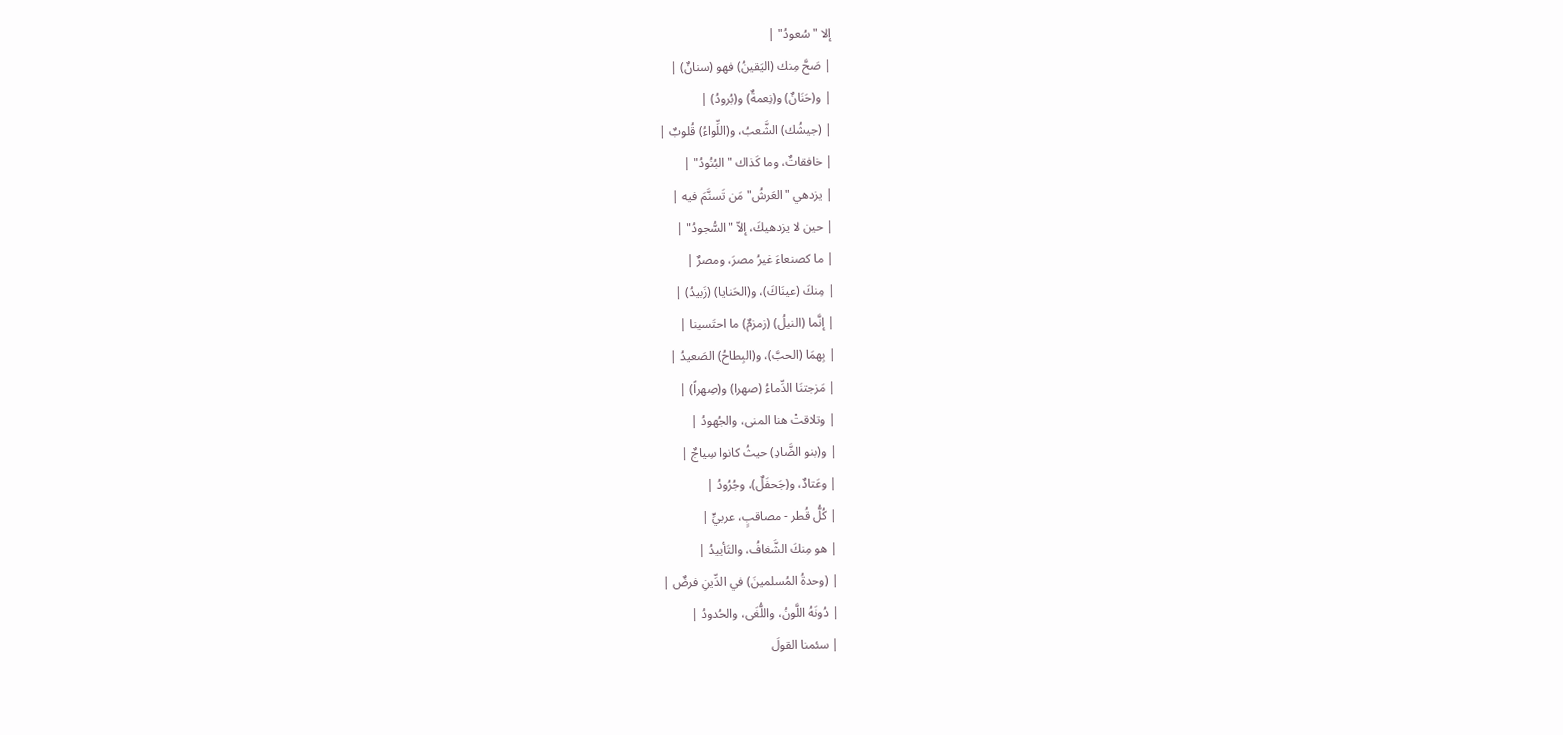إلا "سُعودُ" |
| صَحَّ مِنك (اليَقينُ) فهو (سنانٌ) |
| و(حَنَانٌ) و(نِعمةٌ) و(بُرودُ) |
| (جيشُك) الشَّعبُ، و(اللِّواءُ) قُلوبٌ |
| خافقاتٌ، وما كَذاك "البُنُودُ" |
| يزدهي "العَرشُ" مَن تَسنَّمَ فيه |
| حين لا يزدهيكَ، إلاّ "السُّجودُ" |
| ما كصنعاءَ غيرُ مصرَ، ومصرٌ |
| مِنكَ (عينَاكَ)، و(الحَنايا) (زَبيدُ) |
| إنَّما (النيلُ) (زمزمٌ) ما احتَسينا |
| بِهمَا (الحبَّ)، و(البِطاحُ) الصَعيدُ |
| مَزجتنَا الدِّماءُ (صهرا) و(صِهراً) |
| وتلاقتْ هنا المنى، والجُهودُ |
| و(بنو الضَّادِ) حيثُ كانوا سِياجٌ |
| وعَتادٌ، و(جَحفَلٌ)، وجُرُودُ |
| كُلُّ قُطر - مصاقبٍ، عربيٍّ |
| هو مِنكَ الشَّغافُ، والتَأييدُ |
| (وحدةُ المُسلمينَ) في الدِّينِ فرضٌ |
| دُونَهُ اللَّونُ، واللُّغَى، والحُدودُ |
| سئمنا القولَ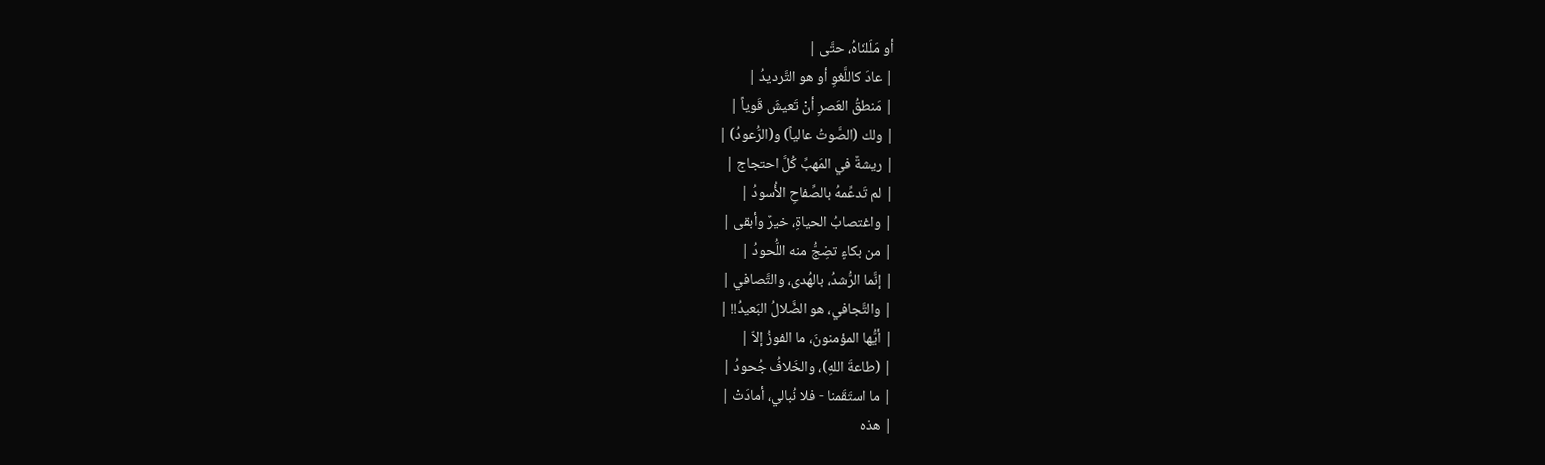أو مَلَلنَاهُ، حتَّى |
| عادَ كاللَّغوِ أو هو التَّرديدُ |
| مَنطقُ العَصرِ أنْ تَعيشَ قَوياً |
| ولك (الصَّوتُ عالياً) و(الرُّعودُ) |
| ريشةٌ في المَهبِّ كُلَّ احتجاج |
| لم تَدعِّمهُ بالصِّفاحِ الأُسودُ |
| واغتصابُ الحياةِ، خيرٌ وأبقى |
| من بكاءٍ تضِجُّ منه اللُّحودُ |
| إنَّما الرُّشدُ، بالهُدى، والتَّصافي |
| والتَّجافي، هو الضَّلالُ البَعيدُ!! |
| أيُّها المؤمنونَ، ما الفوزُ إلاّ |
| (طاعةَ اللهِ)، والخَلافُ جُحودُ |
| ما استَقَمنا - فلا نُبالي، أمادَتْ |
| هذه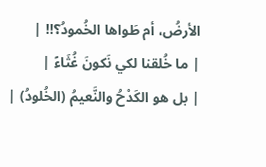الأرضُ، أم طَواها الخُمودُ؟!! |
| ما خُلقنا لكي نَكونَ غُثَاءً |
| بل هو الكَدْحُ والنَّعيمُ (الخُلودُ) |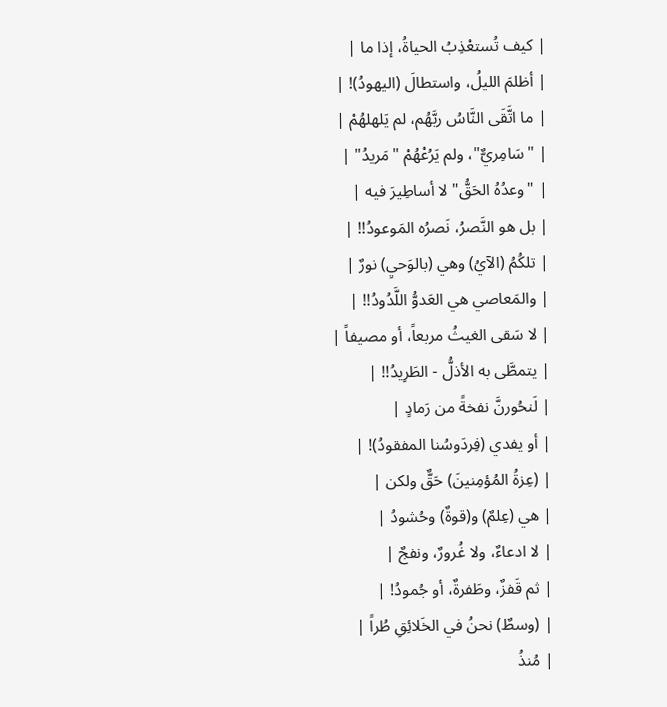| كيف تُستعْذِبُ الحياةُ، إذا ما |
| أظلمَ الليلُ، واستطالَ (اليهودُ)! |
| ما اتَّقَى النَّاسُ ربَّهُم، لم يَلهلهُمْ |
| "سَامِريٌّ"، ولم يَرُعْهُمْ "مَريدُ" |
| "وعدُهُ الحَقُّ" لا أساطِيرَ فيه |
| بل هو النَّصرُ، نَصرُه المَوعودُ!! |
| تلكُمُ (الآيُ) وهي (بالوَحيِ) نورٌ |
| والمَعاصي هي العَدوُّ اللَّدُودُ!! |
| لا سَقى الغيثُ مربعاً، أو مصيفاً |
| يتمطَّى به الأذلُّ - الطَرِيدُ!! |
| لَنحُورنَّ نفخةً من رَمادٍ |
| أو يفدي (فِردَوسُنا المفقودُ)! |
| (عِزةُ المُؤمِنينَ) حَقٌّ ولكن |
| هي (عِلمٌ) و(قوةٌ) وحُشودُ |
| لا ادعاءٌ، ولا غُرورٌ، ونفجٌ |
| ثم قَفزٌ، وطَفرةٌ، أو جُمودُ! |
| (وسطٌ) نحنُ في الخَلائِقِ طُراً |
| مُنذُ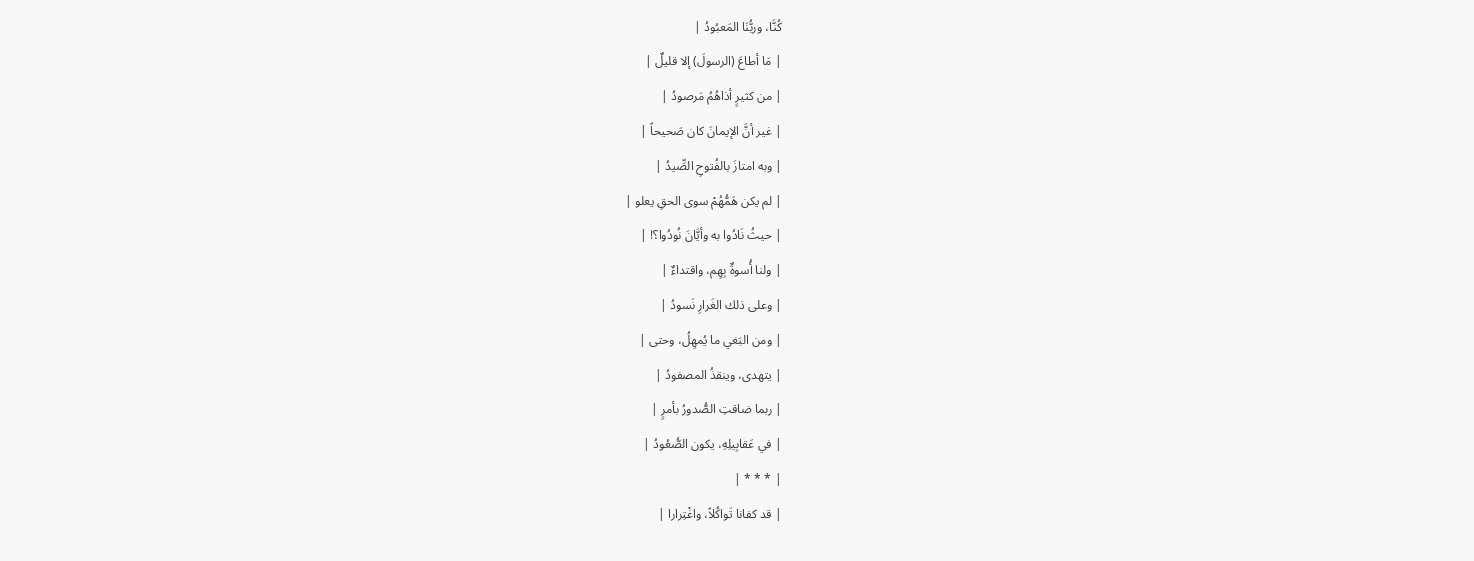كُنَّا، وربُّنَا المَعبُودُ |
| مَا أطاعَ (الرسولَ) إلا قليلٌ |
| من كثيرٍ أذاهُمُ مَرصودُ |
| غير أنَّ الإيمانَ كان صَحيحاً |
| وبه امتازَ بالفُتوحِ الصِّيدُ |
| لم يكن هَمُّهُمْ سوى الحقِ يعلو |
| حيثُ نَادُوا به وأيَّانَ نُودُوا؟! |
| ولنا أُسوةٌ بِهِم، واقتداءٌ |
| وعلى ذلك الغَرارِ نَسودُ |
| ومن البَغي ما يُمهِلُ، وحتى |
| يتهدى، وينقذُ المصفودُ |
| ربما ضاقتِ الصُّدورُ بأمرٍ |
| في عَقابِيلِهِ، يكون الصُّعُودُ |
| * * * |
| قد كفانا تَواكُلاً، واغْتِرارا |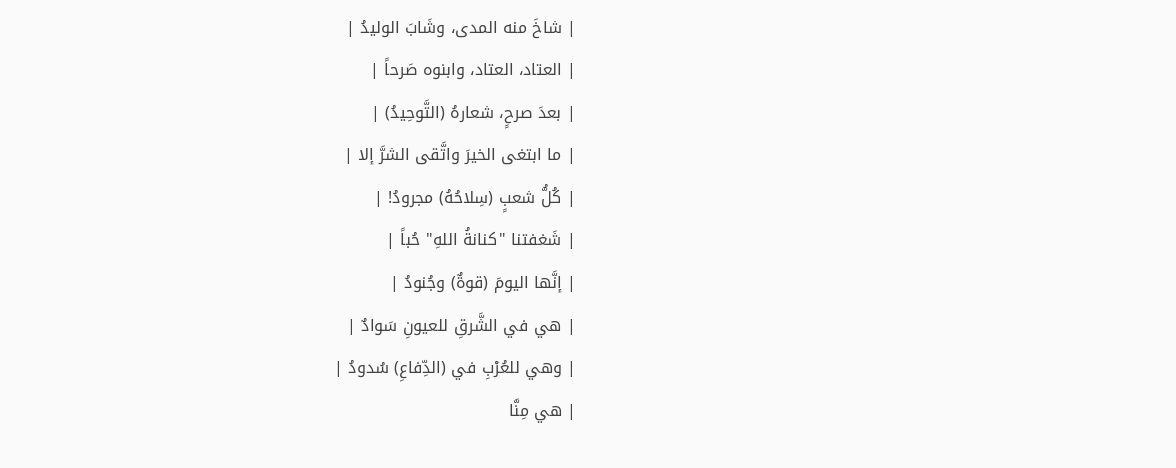| شاخَ منه المدى، وشَابَ الوليدُ |
| العتاد، العتاد، وابنوه صَرحاً |
| بعدَ صرحٍ، شعارهُ (التَّوحِيدُ) |
| ما ابتغى الخيرَ واتَّقى الشرَّ إلا |
| كُلُّ شعبٍ (سِلاحُهُ) مجرودُ! |
| شَغفتنا "كنانةُ اللهِ" حُباً |
| إنَّها اليومَ (قوةٌ) وجُنودُ |
| هي في الشَّرقِ للعيونِ سَوادٌ |
| وهي للعُرْبِ في (الدِّفاعِ) سُدودُ |
| هي مِنَّا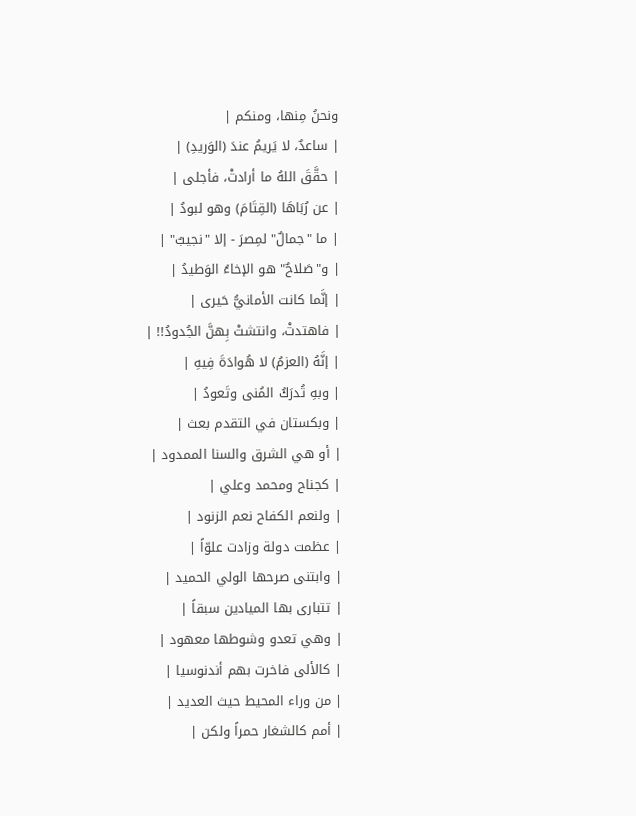ونحنُ مِنها، ومنكم |
| ساعدٌ، لا يَريمُ عندَ (الوَريدِ) |
| حقَّقَ اللهُ ما أرادتْ، فأجلى |
| عن رُبَاهَا (القِتَامَ) وهو لبودُ |
| ما "جمالٌ" لمِصرَ - إلا "نجيبٌ" |
| و"صَلاحٌ" هو الإخاءُ الوَطيدُ |
| إنَّما كانت الأمانيُّ حَيرى |
| فاهتدتْ، وانتشتْ بِهنَّ الجُدودُ!! |
| إنَّهُ (العزمُ) لا هُوادَةَ فِيهِ |
| وبهِ تُدرَكُ المُنى وتَعودُ |
| وبكستان في التقدم بعث |
| أو هي الشرق والسنا الممدود |
| كجناح ومحمد وعلي |
| ولنعم الكفاح نعم الزنود |
| عظمت دولة وزادت علوّاً |
| وابتنى صرحها الولي الحميد |
| تتبارى بها الميادين سبقاً |
| وهي تعدو وشوطها معهود |
| كالألى فاخرت بهم أندنوسيا |
| من وراء المحيط حيث العديد |
| أمم كالشغار حمراً ولكن |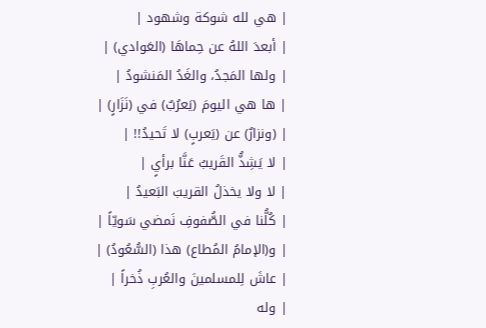| هي لله شوكة وشهود |
| أبعدَ اللهُ عن حِماهَا (العَوادي) |
| ولها المَجدُ، والغَدُ المَنشودُ |
| ها هي اليومَ (يَعرُبٌ) في (نَزَارٍ) |
| (ونزارٌ) عن (يَعربٍ) لا تَحيدُ!! |
| لا يَشِذُّ القَريبُ عَنَّا برأيٍ |
| لا ولا يخذلُ القريبَ البَعيدُ |
| كُلُّنا في الصُّفوفِ نَمضي سَويّاً |
| و(الإمامُ المُطاع) هذا (السُّعُودُ) |
| عاشَ لِلمسلمينَ والعُربِ ذُخراً |
| وله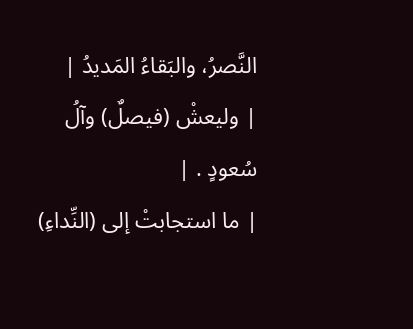النَّصرُ، والبَقاءُ المَديدُ |
| وليعشْ (فيصلٌ) وآلُ سُعودٍ . |
| ما استجابتْ إلى (النِّداءِ)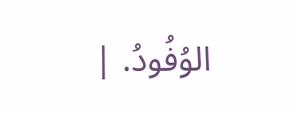الوُفُودُ. |